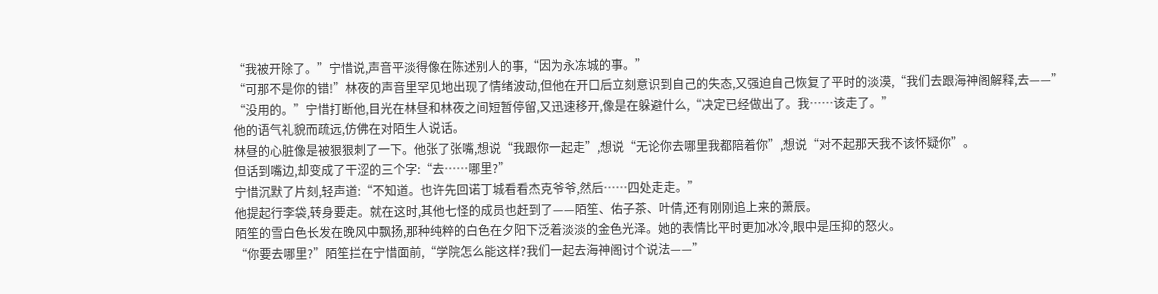“我被开除了。”宁惜说,声音平淡得像在陈述别人的事,“因为永冻城的事。”
“可那不是你的错!”林夜的声音里罕见地出现了情绪波动,但他在开口后立刻意识到自己的失态,又强迫自己恢复了平时的淡漠,“我们去跟海神阁解释,去——”
“没用的。”宁惜打断他,目光在林昼和林夜之间短暂停留,又迅速移开,像是在躲避什么,“决定已经做出了。我……该走了。”
他的语气礼貌而疏远,仿佛在对陌生人说话。
林昼的心脏像是被狠狠刺了一下。他张了张嘴,想说“我跟你一起走”,想说“无论你去哪里我都陪着你”,想说“对不起那天我不该怀疑你”。
但话到嘴边,却变成了干涩的三个字:“去……哪里?”
宁惜沉默了片刻,轻声道:“不知道。也许先回诺丁城看看杰克爷爷,然后……四处走走。”
他提起行李袋,转身要走。就在这时,其他七怪的成员也赶到了——陌笙、佑子茶、叶倩,还有刚刚追上来的萧辰。
陌笙的雪白色长发在晚风中飘扬,那种纯粹的白色在夕阳下泛着淡淡的金色光泽。她的表情比平时更加冰冷,眼中是压抑的怒火。
“你要去哪里?”陌笙拦在宁惜面前,“学院怎么能这样?我们一起去海神阁讨个说法——”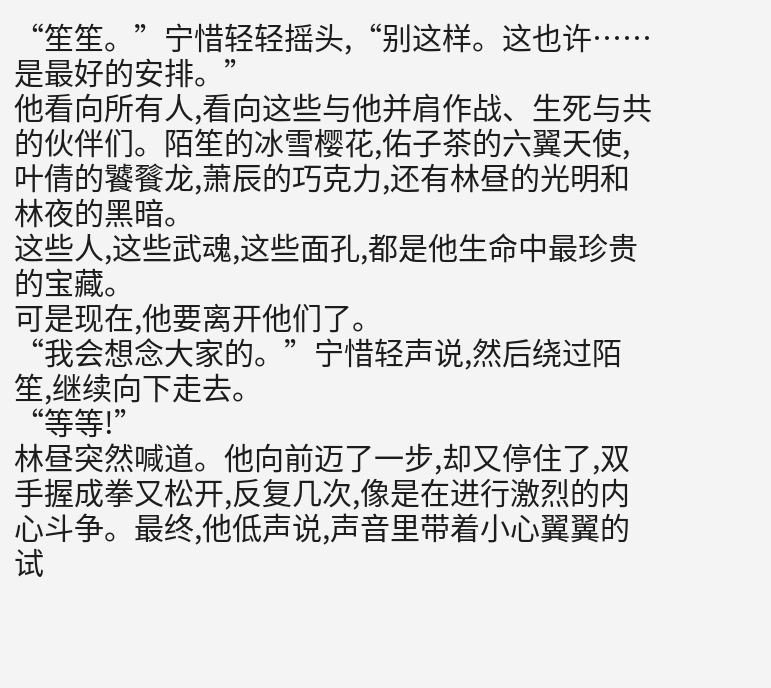“笙笙。”宁惜轻轻摇头,“别这样。这也许……是最好的安排。”
他看向所有人,看向这些与他并肩作战、生死与共的伙伴们。陌笙的冰雪樱花,佑子茶的六翼天使,叶倩的饕餮龙,萧辰的巧克力,还有林昼的光明和林夜的黑暗。
这些人,这些武魂,这些面孔,都是他生命中最珍贵的宝藏。
可是现在,他要离开他们了。
“我会想念大家的。”宁惜轻声说,然后绕过陌笙,继续向下走去。
“等等!”
林昼突然喊道。他向前迈了一步,却又停住了,双手握成拳又松开,反复几次,像是在进行激烈的内心斗争。最终,他低声说,声音里带着小心翼翼的试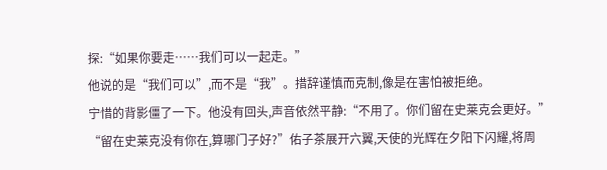探:“如果你要走……我们可以一起走。”
他说的是“我们可以”,而不是“我”。措辞谨慎而克制,像是在害怕被拒绝。
宁惜的背影僵了一下。他没有回头,声音依然平静:“不用了。你们留在史莱克会更好。”
“留在史莱克没有你在,算哪门子好?”佑子茶展开六翼,天使的光辉在夕阳下闪耀,将周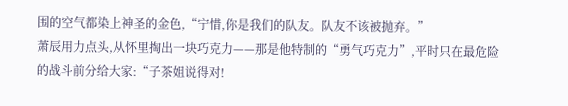围的空气都染上神圣的金色,“宁惜,你是我们的队友。队友不该被抛弃。”
萧辰用力点头,从怀里掏出一块巧克力——那是他特制的“勇气巧克力”,平时只在最危险的战斗前分给大家:“子茶姐说得对!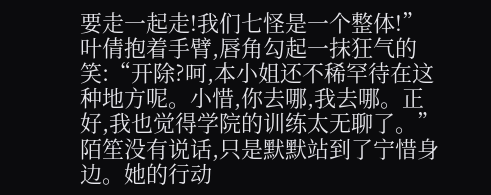要走一起走!我们七怪是一个整体!”
叶倩抱着手臂,唇角勾起一抹狂气的笑:“开除?呵,本小姐还不稀罕待在这种地方呢。小惜,你去哪,我去哪。正好,我也觉得学院的训练太无聊了。”
陌笙没有说话,只是默默站到了宁惜身边。她的行动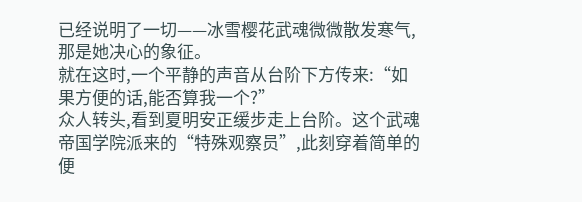已经说明了一切——冰雪樱花武魂微微散发寒气,那是她决心的象征。
就在这时,一个平静的声音从台阶下方传来:“如果方便的话,能否算我一个?”
众人转头,看到夏明安正缓步走上台阶。这个武魂帝国学院派来的“特殊观察员”,此刻穿着简单的便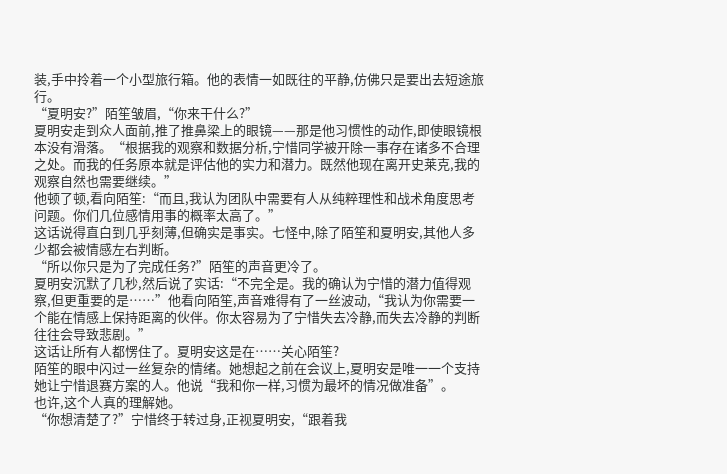装,手中拎着一个小型旅行箱。他的表情一如既往的平静,仿佛只是要出去短途旅行。
“夏明安?”陌笙皱眉,“你来干什么?”
夏明安走到众人面前,推了推鼻梁上的眼镜——那是他习惯性的动作,即使眼镜根本没有滑落。“根据我的观察和数据分析,宁惜同学被开除一事存在诸多不合理之处。而我的任务原本就是评估他的实力和潜力。既然他现在离开史莱克,我的观察自然也需要继续。”
他顿了顿,看向陌笙:“而且,我认为团队中需要有人从纯粹理性和战术角度思考问题。你们几位感情用事的概率太高了。”
这话说得直白到几乎刻薄,但确实是事实。七怪中,除了陌笙和夏明安,其他人多少都会被情感左右判断。
“所以你只是为了完成任务?”陌笙的声音更冷了。
夏明安沉默了几秒,然后说了实话:“不完全是。我的确认为宁惜的潜力值得观察,但更重要的是……”他看向陌笙,声音难得有了一丝波动,“我认为你需要一个能在情感上保持距离的伙伴。你太容易为了宁惜失去冷静,而失去冷静的判断往往会导致悲剧。”
这话让所有人都愣住了。夏明安这是在……关心陌笙?
陌笙的眼中闪过一丝复杂的情绪。她想起之前在会议上,夏明安是唯一一个支持她让宁惜退赛方案的人。他说“我和你一样,习惯为最坏的情况做准备”。
也许,这个人真的理解她。
“你想清楚了?”宁惜终于转过身,正视夏明安,“跟着我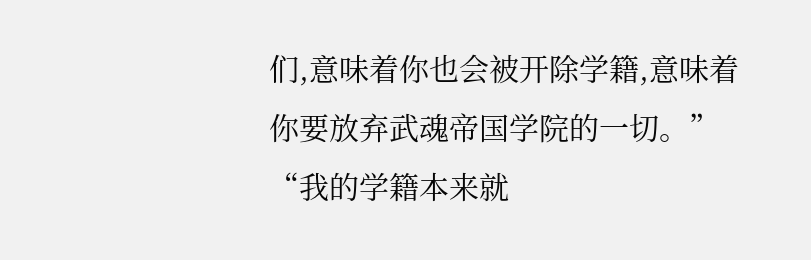们,意味着你也会被开除学籍,意味着你要放弃武魂帝国学院的一切。”
“我的学籍本来就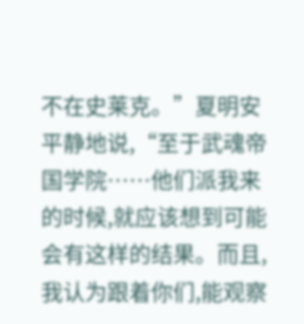不在史莱克。”夏明安平静地说,“至于武魂帝国学院……他们派我来的时候,就应该想到可能会有这样的结果。而且,我认为跟着你们,能观察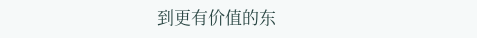到更有价值的东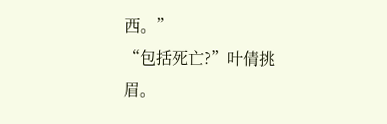西。”
“包括死亡?”叶倩挑眉。